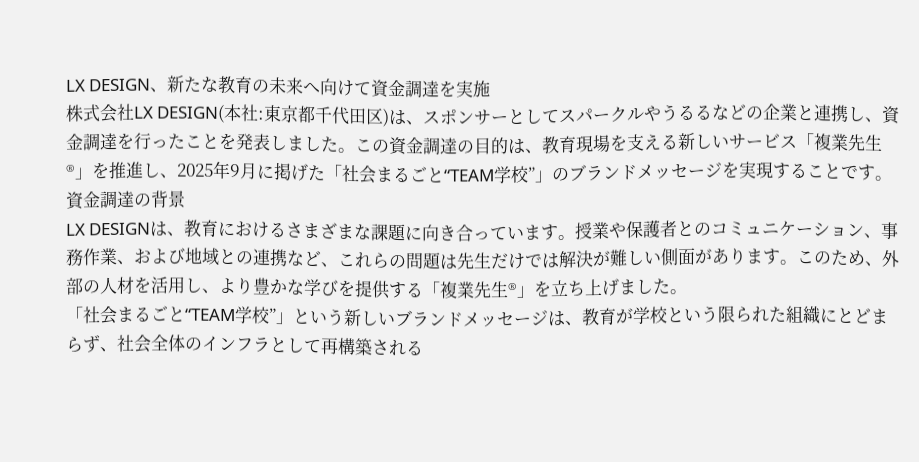LX DESIGN、新たな教育の未来へ向けて資金調達を実施
株式会社LX DESIGN(本社:東京都千代田区)は、スポンサーとしてスパークルやうるるなどの企業と連携し、資金調達を行ったことを発表しました。この資金調達の目的は、教育現場を支える新しいサービス「複業先生®」を推進し、2025年9月に掲げた「社会まるごと“TEAM学校”」のブランドメッセージを実現することです。
資金調達の背景
LX DESIGNは、教育におけるさまざまな課題に向き合っています。授業や保護者とのコミュニケーション、事務作業、および地域との連携など、これらの問題は先生だけでは解決が難しい側面があります。このため、外部の人材を活用し、より豊かな学びを提供する「複業先生®」を立ち上げました。
「社会まるごと“TEAM学校”」という新しいブランドメッセージは、教育が学校という限られた組織にとどまらず、社会全体のインフラとして再構築される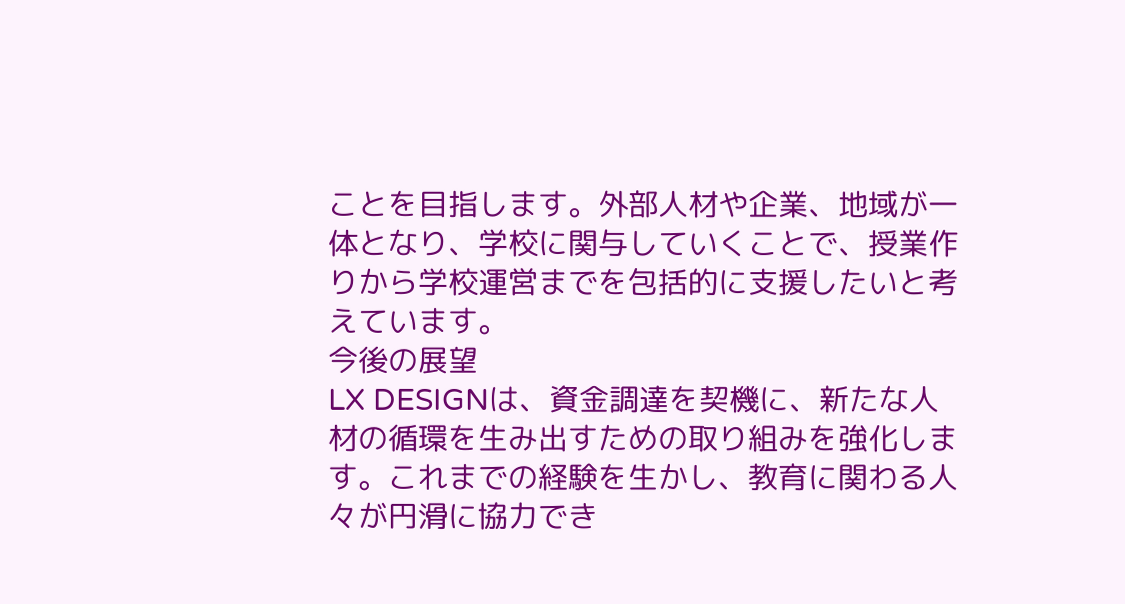ことを目指します。外部人材や企業、地域が一体となり、学校に関与していくことで、授業作りから学校運営までを包括的に支援したいと考えています。
今後の展望
LX DESIGNは、資金調達を契機に、新たな人材の循環を生み出すための取り組みを強化します。これまでの経験を生かし、教育に関わる人々が円滑に協力でき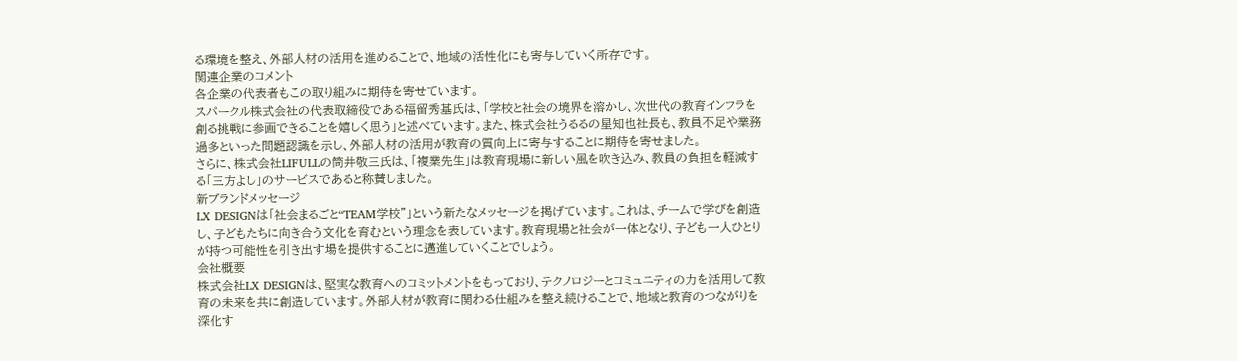る環境を整え、外部人材の活用を進めることで、地域の活性化にも寄与していく所存です。
関連企業のコメント
各企業の代表者もこの取り組みに期待を寄せています。
スパークル株式会社の代表取締役である福留秀基氏は、「学校と社会の境界を溶かし、次世代の教育インフラを創る挑戦に参画できることを嬉しく思う」と述べています。また、株式会社うるるの星知也社長も、教員不足や業務過多といった問題認識を示し、外部人材の活用が教育の質向上に寄与することに期待を寄せました。
さらに、株式会社LIFULLの筒井敬三氏は、「複業先生」は教育現場に新しい風を吹き込み、教員の負担を軽減する「三方よし」のサービスであると称賛しました。
新ブランドメッセージ
LX DESIGNは「社会まるごと“TEAM学校”」という新たなメッセージを掲げています。これは、チームで学びを創造し、子どもたちに向き合う文化を育むという理念を表しています。教育現場と社会が一体となり、子ども一人ひとりが持つ可能性を引き出す場を提供することに邁進していくことでしょう。
会社概要
株式会社LX DESIGNは、堅実な教育へのコミットメントをもっており、テクノロジーとコミュニティの力を活用して教育の未来を共に創造しています。外部人材が教育に関わる仕組みを整え続けることで、地域と教育のつながりを深化す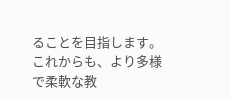ることを目指します。
これからも、より多様で柔軟な教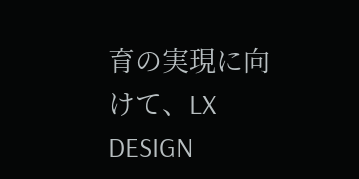育の実現に向けて、LX DESIGN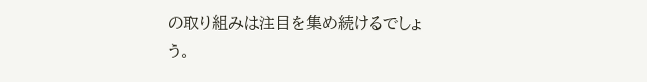の取り組みは注目を集め続けるでしょう。